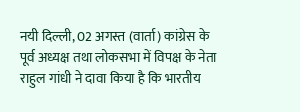नयी दिल्ली, 02 अगस्त (वार्ता) कांग्रेस के पूर्व अध्यक्ष तथा लोकसभा में विपक्ष के नेता राहुल गांधी ने दावा किया है कि भारतीय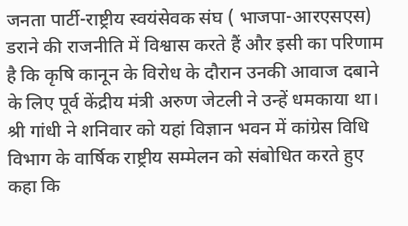जनता पार्टी-राष्ट्रीय स्वयंसेवक संघ ( भाजपा-आरएसएस) डराने की राजनीति में विश्वास करते हैं और इसी का परिणाम है कि कृषि कानून के विरोध के दौरान उनकी आवाज दबाने के लिए पूर्व केंद्रीय मंत्री अरुण जेटली ने उन्हें धमकाया था।
श्री गांधी ने शनिवार को यहां विज्ञान भवन में कांग्रेस विधि विभाग के वार्षिक राष्ट्रीय सम्मेलन को संबोधित करते हुए कहा कि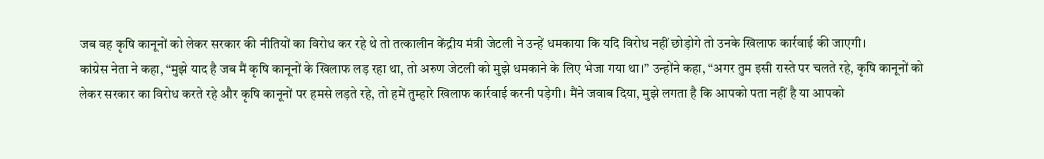जब वह कृषि कानूनों को लेकर सरकार की नीतियों का विरोध कर रहे थे तो तत्कालीन केंद्रीय मंत्री जेटली ने उन्हें धमकाया कि यदि विरोध नहीं छोड़ोगे तो उनके खिलाफ कार्रवाई की जाएगी।
कांग्रेस नेता ने कहा, “मुझे याद है जब मैं कृषि कानूनों के खिलाफ लड़ रहा था, तो अरुण जेटली को मुझे धमकाने के लिए भेजा गया था।” उन्होंने कहा, “अगर तुम इसी रास्ते पर चलते रहे, कृषि कानूनों को लेकर सरकार का विरोध करते रहे और कृषि कानूनों पर हमसे लड़ते रहे, तो हमें तुम्हारे खिलाफ कार्रवाई करनी पड़ेगी। मैंने जवाब दिया, मुझे लगता है कि आपको पता नहीं है या आपको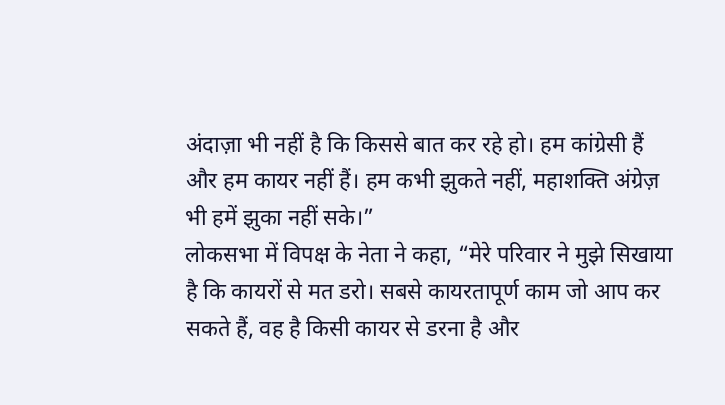अंदाज़ा भी नहीं है कि किससे बात कर रहे हो। हम कांग्रेसी हैं और हम कायर नहीं हैं। हम कभी झुकते नहीं, महाशक्ति अंग्रेज़ भी हमें झुका नहीं सके।”
लोकसभा में विपक्ष के नेता ने कहा, “मेरे परिवार ने मुझे सिखाया है कि कायरों से मत डरो। सबसे कायरतापूर्ण काम जो आप कर सकते हैं, वह है किसी कायर से डरना है और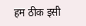हम ठीक इसी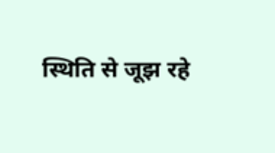स्थिति से जूझ रहे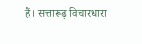हैं। सत्तारूढ़ विचारधारा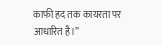काफी हद तक कायरता पर आधारित है।”